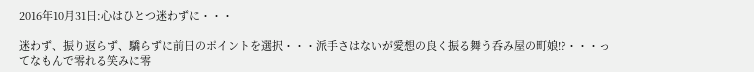2016年10月31日:心はひとつ迷わずに・・・

迷わず、振り返らず、驕らずに前日のポイントを選択・・・派手さはないが愛想の良く振る舞う呑み屋の町娘!?・・・ってなもんで零れる笑みに零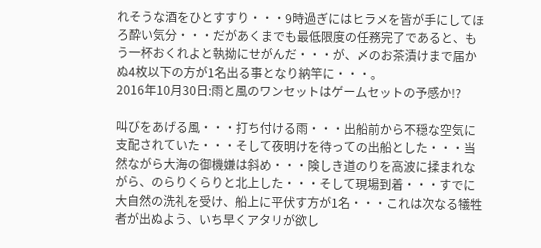れそうな酒をひとすすり・・・9時過ぎにはヒラメを皆が手にしてほろ酔い気分・・・だがあくまでも最低限度の任務完了であると、もう一杯おくれよと執拗にせがんだ・・・が、〆のお茶漬けまで届かぬ4枚以下の方が1名出る事となり納竿に・・・。
2016年10月30日:雨と風のワンセットはゲームセットの予感か!?

叫びをあげる風・・・打ち付ける雨・・・出船前から不穏な空気に支配されていた・・・そして夜明けを待っての出船とした・・・当然ながら大海の御機嫌は斜め・・・険しき道のりを高波に揉まれながら、のらりくらりと北上した・・・そして現場到着・・・すでに大自然の洗礼を受け、船上に平伏す方が1名・・・これは次なる犠牲者が出ぬよう、いち早くアタリが欲し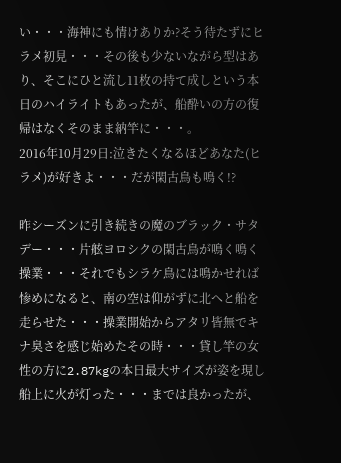い・・・海神にも情けありか?そう待たずにヒラメ初見・・・その後も少ないながら型はあり、そこにひと流し11枚の持て成しという本日のハイライトもあったが、船酔いの方の復帰はなくそのまま納竿に・・・。
2016年10月29日:泣きたくなるほどあなた(ヒラメ)が好きよ・・・だが閑古鳥も鳴く!?

昨シーズンに引き続きの魔のブラック・サタデー・・・片舷ヨロシクの閑古鳥が鳴く鳴く操業・・・それでもシラケ鳥には鳴かせれば惨めになると、南の空は仰がずに北へと船を走らせた・・・操業開始からアタリ皆無でキナ臭さを感じ始めたその時・・・貸し竿の女性の方に2.87kgの本日最大サイズが姿を現し船上に火が灯った・・・までは良かったが、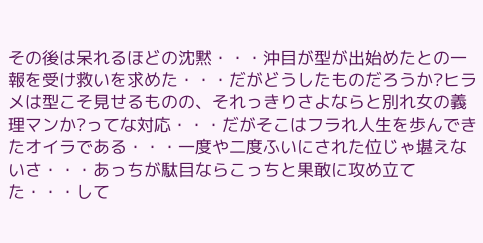その後は呆れるほどの沈黙・・・沖目が型が出始めたとの一報を受け救いを求めた・・・だがどうしたものだろうか?ヒラメは型こそ見せるものの、それっきりさよならと別れ女の義理マンか?ってな対応・・・だがそこはフラれ人生を歩んできたオイラである・・・一度や二度ふいにされた位じゃ堪えないさ・・・あっちが駄目ならこっちと果敢に攻め立てた・・・して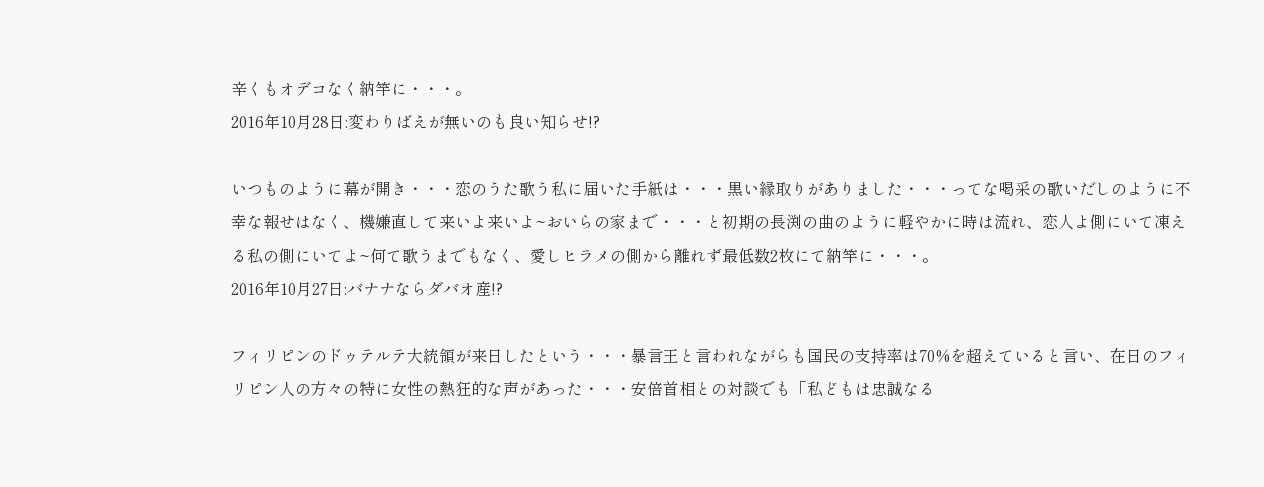辛くもオデコなく納竿に・・・。
2016年10月28日:変わりばえが無いのも良い知らせ!?

いつものように幕が開き・・・恋のうた歌う私に届いた手紙は・・・黒い縁取りがありました・・・ってな喝采の歌いだしのように不幸な報せはなく、機嫌直して来いよ来いよ~おいらの家まで・・・と初期の長渕の曲のように軽やかに時は流れ、恋人よ側にいて凍える私の側にいてよ~何て歌うまでもなく、愛しヒラメの側から離れず最低数2枚にて納竿に・・・。
2016年10月27日:バナナならダバオ産!?

フィリピンのドゥテルテ大統領が来日したという・・・暴言王と言われながらも国民の支持率は70%を超えていると言い、在日のフィリピン人の方々の特に女性の熱狂的な声があった・・・安倍首相との対談でも「私どもは忠誠なる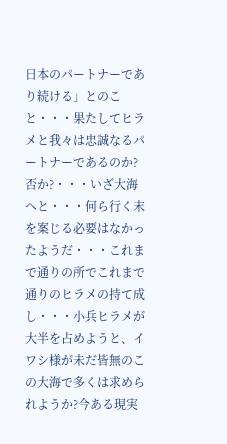日本のパートナーであり続ける」とのこと・・・果たしてヒラメと我々は忠誠なるパートナーであるのか?否か?・・・いざ大海へと・・・何ら行く末を案じる必要はなかったようだ・・・これまで通りの所でこれまで通りのヒラメの持て成し・・・小兵ヒラメが大半を占めようと、イワシ様が未だ皆無のこの大海で多くは求められようか?今ある現実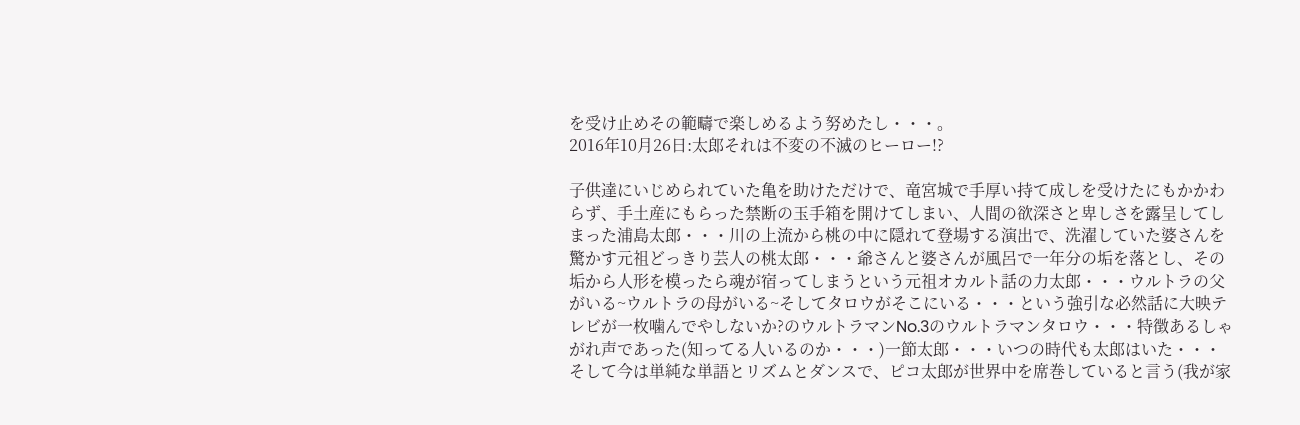を受け止めその範疇で楽しめるよう努めたし・・・。
2016年10月26日:太郎それは不変の不滅のヒーロー!?

子供達にいじめられていた亀を助けただけで、竜宮城で手厚い持て成しを受けたにもかかわらず、手土産にもらった禁断の玉手箱を開けてしまい、人間の欲深さと卑しさを露呈してしまった浦島太郎・・・川の上流から桃の中に隠れて登場する演出で、洗濯していた婆さんを驚かす元祖どっきり芸人の桃太郎・・・爺さんと婆さんが風呂で一年分の垢を落とし、その垢から人形を模ったら魂が宿ってしまうという元祖オカルト話の力太郎・・・ウルトラの父がいる~ウルトラの母がいる~そしてタロウがそこにいる・・・という強引な必然話に大映テレビが一枚噛んでやしないか?のウルトラマンNo.3のウルトラマンタロウ・・・特徴あるしゃがれ声であった(知ってる人いるのか・・・)一節太郎・・・いつの時代も太郎はいた・・・そして今は単純な単語とリズムとダンスで、ピコ太郎が世界中を席巻していると言う(我が家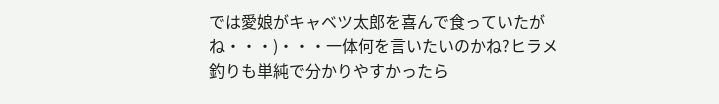では愛娘がキャベツ太郎を喜んで食っていたがね・・・)・・・一体何を言いたいのかね?ヒラメ釣りも単純で分かりやすかったら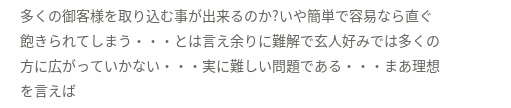多くの御客様を取り込む事が出来るのか?いや簡単で容易なら直ぐ飽きられてしまう・・・とは言え余りに難解で玄人好みでは多くの方に広がっていかない・・・実に難しい問題である・・・まあ理想を言えば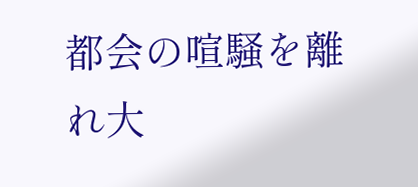都会の喧騒を離れ大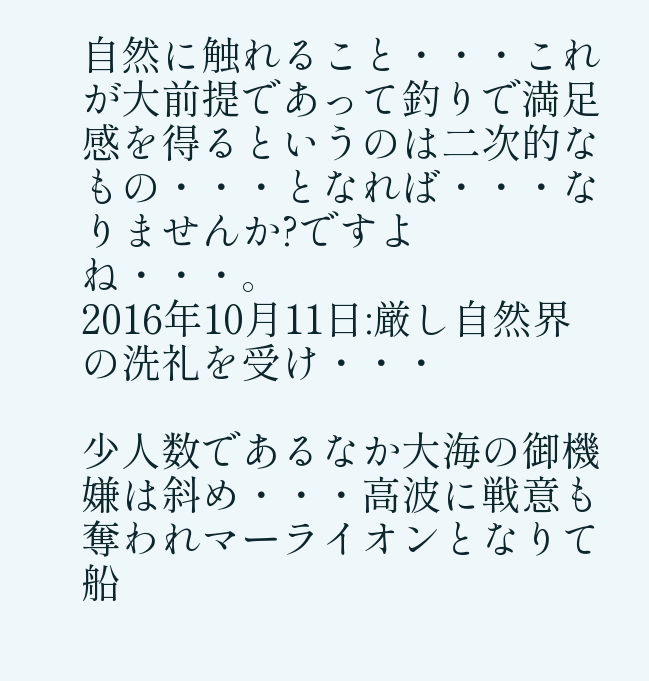自然に触れること・・・これが大前提であって釣りで満足感を得るというのは二次的なもの・・・となれば・・・なりませんか?ですよね・・・。
2016年10月11日:厳し自然界の洗礼を受け・・・

少人数であるなか大海の御機嫌は斜め・・・高波に戦意も奪われマーライオンとなりて船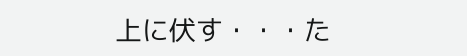上に伏す・・・た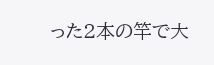った2本の竿で大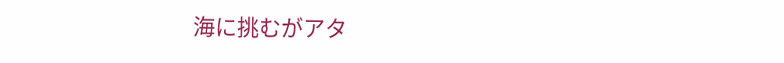海に挑むがアタ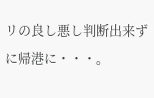リの良し悪し判断出来ずに帰港に・・・。